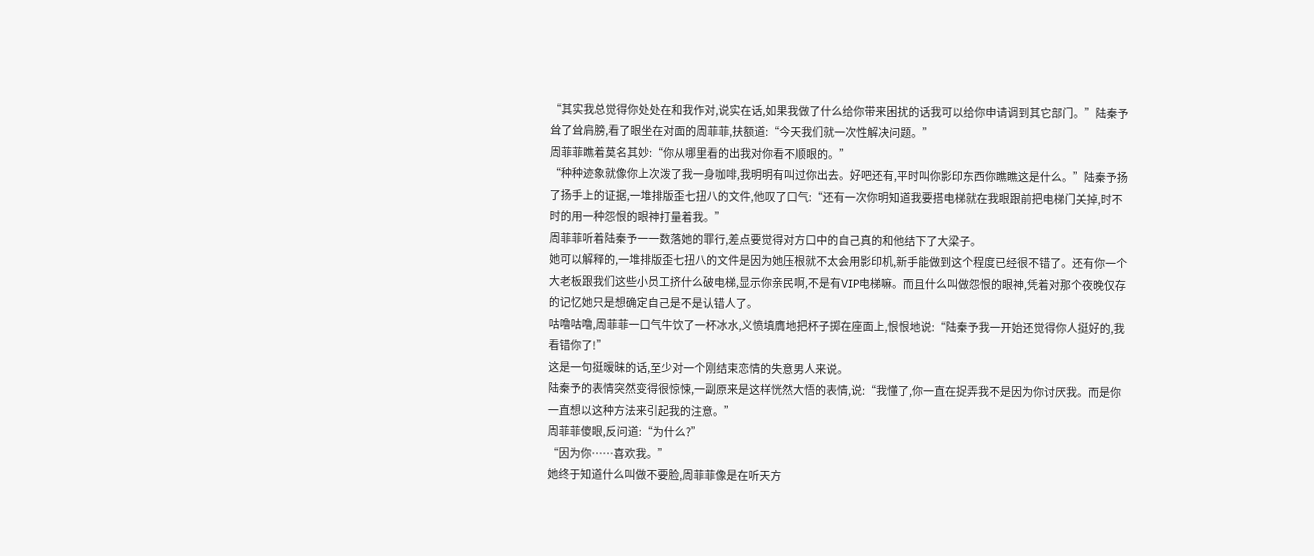“其实我总觉得你处处在和我作对,说实在话,如果我做了什么给你带来困扰的话我可以给你申请调到其它部门。”陆秦予耸了耸肩膀,看了眼坐在对面的周菲菲,扶额道:“今天我们就一次性解决问题。”
周菲菲瞧着莫名其妙:“你从哪里看的出我对你看不顺眼的。”
“种种迹象就像你上次泼了我一身咖啡,我明明有叫过你出去。好吧还有,平时叫你影印东西你瞧瞧这是什么。”陆秦予扬了扬手上的证据,一堆排版歪七扭八的文件,他叹了口气:“还有一次你明知道我要搭电梯就在我眼跟前把电梯门关掉,时不时的用一种怨恨的眼神打量着我。”
周菲菲听着陆秦予一一数落她的罪行,差点要觉得对方口中的自己真的和他结下了大梁子。
她可以解释的,一堆排版歪七扭八的文件是因为她压根就不太会用影印机,新手能做到这个程度已经很不错了。还有你一个大老板跟我们这些小员工挤什么破电梯,显示你亲民啊,不是有VIP电梯嘛。而且什么叫做怨恨的眼神,凭着对那个夜晚仅存的记忆她只是想确定自己是不是认错人了。
咕噜咕噜,周菲菲一口气牛饮了一杯冰水,义愤填膺地把杯子掷在座面上,恨恨地说:“陆秦予我一开始还觉得你人挺好的,我看错你了!”
这是一句挺暧昧的话,至少对一个刚结束恋情的失意男人来说。
陆秦予的表情突然变得很惊悚,一副原来是这样恍然大悟的表情,说:“我懂了,你一直在捉弄我不是因为你讨厌我。而是你一直想以这种方法来引起我的注意。”
周菲菲傻眼,反问道:“为什么?”
“因为你……喜欢我。”
她终于知道什么叫做不要脸,周菲菲像是在听天方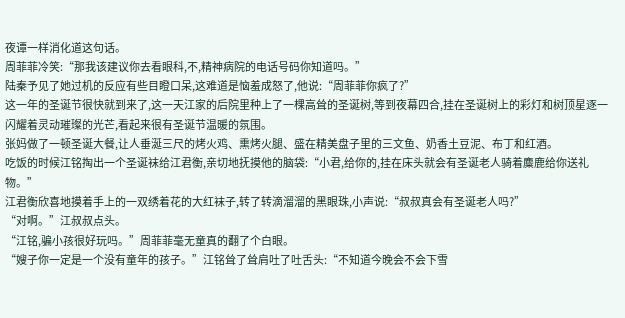夜谭一样消化道这句话。
周菲菲冷笑:“那我该建议你去看眼科,不,精神病院的电话号码你知道吗。”
陆秦予见了她过机的反应有些目瞪口呆,这难道是恼羞成怒了,他说:“周菲菲你疯了?”
这一年的圣诞节很快就到来了,这一天江家的后院里种上了一棵高耸的圣诞树,等到夜幕四合,挂在圣诞树上的彩灯和树顶星逐一闪耀着灵动璀璨的光芒,看起来很有圣诞节温暖的氛围。
张妈做了一顿圣诞大餐,让人垂涎三尺的烤火鸡、熏烤火腿、盛在精美盘子里的三文鱼、奶香土豆泥、布丁和红酒。
吃饭的时候江铭掏出一个圣诞袜给江君衡,亲切地抚摸他的脑袋:“小君,给你的,挂在床头就会有圣诞老人骑着麋鹿给你送礼物。”
江君衡欣喜地摸着手上的一双绣着花的大红袜子,转了转滴溜溜的黑眼珠,小声说:“叔叔真会有圣诞老人吗?”
“对啊。”江叔叔点头。
“江铭,骗小孩很好玩吗。”周菲菲毫无童真的翻了个白眼。
“嫂子你一定是一个没有童年的孩子。”江铭耸了耸肩吐了吐舌头:“不知道今晚会不会下雪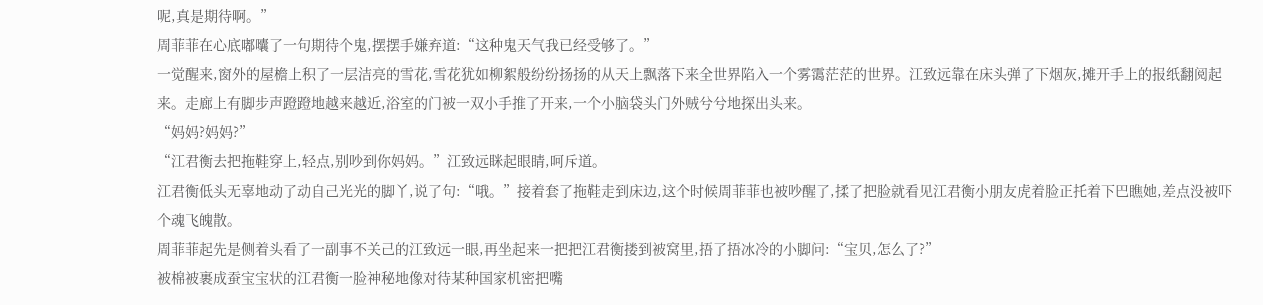呢,真是期待啊。”
周菲菲在心底嘟囔了一句期待个鬼,摆摆手嫌弃道:“这种鬼天气我已经受够了。”
一觉醒来,窗外的屋檐上积了一层洁亮的雪花,雪花犹如柳絮般纷纷扬扬的从天上飘落下来全世界陷入一个雾霭茫茫的世界。江致远靠在床头弹了下烟灰,摊开手上的报纸翻阅起来。走廊上有脚步声蹬蹬地越来越近,浴室的门被一双小手推了开来,一个小脑袋头门外贼兮兮地探出头来。
“妈妈?妈妈?”
“江君衡去把拖鞋穿上,轻点,别吵到你妈妈。”江致远眯起眼睛,呵斥道。
江君衡低头无辜地动了动自己光光的脚丫,说了句:“哦。”接着套了拖鞋走到床边,这个时候周菲菲也被吵醒了,揉了把脸就看见江君衡小朋友虎着脸正托着下巴瞧她,差点没被吓个魂飞魄散。
周菲菲起先是侧着头看了一副事不关己的江致远一眼,再坐起来一把把江君衡搂到被窝里,捂了捂冰冷的小脚问:“宝贝,怎么了?”
被棉被裹成蚕宝宝状的江君衡一脸神秘地像对待某种国家机密把嘴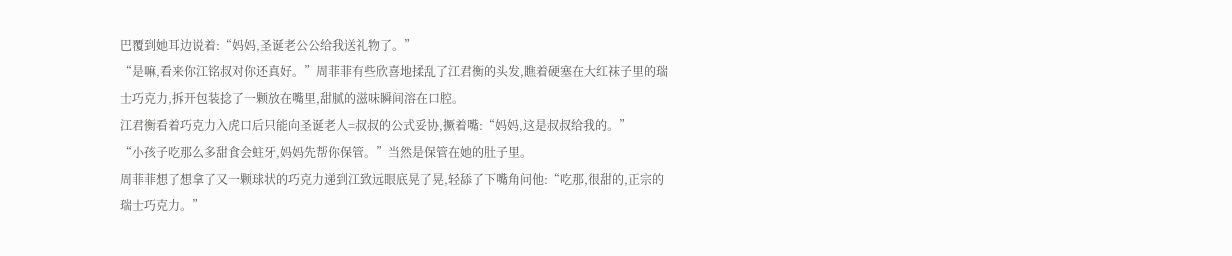巴覆到她耳边说着:“妈妈,圣诞老公公给我送礼物了。”
“是嘛,看来你江铭叔对你还真好。”周菲菲有些欣喜地揉乱了江君衡的头发,瞧着硬塞在大红袜子里的瑞士巧克力,拆开包装捻了一颗放在嘴里,甜腻的滋味瞬间溶在口腔。
江君衡看着巧克力入虎口后只能向圣诞老人=叔叔的公式妥协,撅着嘴:“妈妈,这是叔叔给我的。”
“小孩子吃那么多甜食会蛀牙,妈妈先帮你保管。”当然是保管在她的肚子里。
周菲菲想了想拿了又一颗球状的巧克力递到江致远眼底晃了晃,轻舔了下嘴角问他:“吃那,很甜的,正宗的瑞士巧克力。”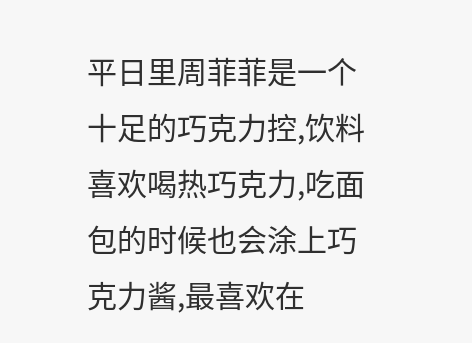平日里周菲菲是一个十足的巧克力控,饮料喜欢喝热巧克力,吃面包的时候也会涂上巧克力酱,最喜欢在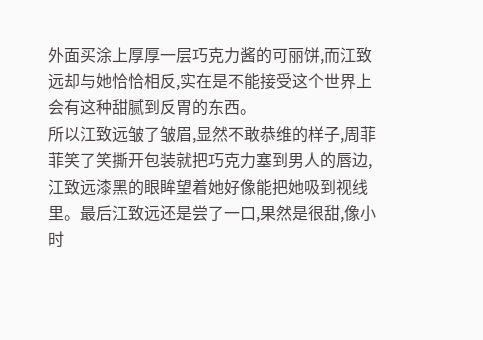外面买涂上厚厚一层巧克力酱的可丽饼,而江致远却与她恰恰相反,实在是不能接受这个世界上会有这种甜腻到反胃的东西。
所以江致远皱了皱眉,显然不敢恭维的样子,周菲菲笑了笑撕开包装就把巧克力塞到男人的唇边,江致远漆黑的眼眸望着她好像能把她吸到视线里。最后江致远还是尝了一口,果然是很甜,像小时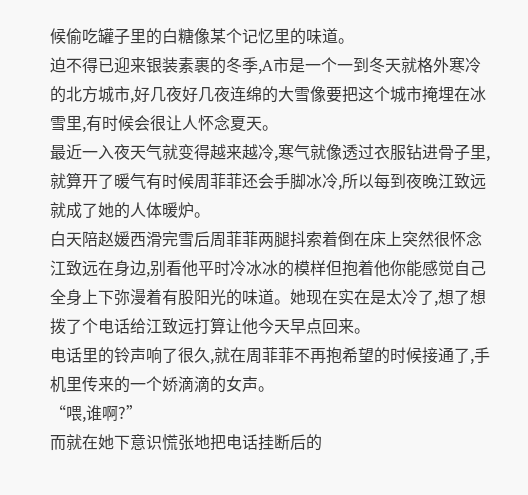候偷吃罐子里的白糖像某个记忆里的味道。
迫不得已迎来银装素裹的冬季,A市是一个一到冬天就格外寒冷的北方城市,好几夜好几夜连绵的大雪像要把这个城市掩埋在冰雪里,有时候会很让人怀念夏天。
最近一入夜天气就变得越来越冷,寒气就像透过衣服钻进骨子里,就算开了暖气有时候周菲菲还会手脚冰冷,所以每到夜晚江致远就成了她的人体暖炉。
白天陪赵媛西滑完雪后周菲菲两腿抖索着倒在床上突然很怀念江致远在身边,别看他平时冷冰冰的模样但抱着他你能感觉自己全身上下弥漫着有股阳光的味道。她现在实在是太冷了,想了想拨了个电话给江致远打算让他今天早点回来。
电话里的铃声响了很久,就在周菲菲不再抱希望的时候接通了,手机里传来的一个娇滴滴的女声。
“喂,谁啊?”
而就在她下意识慌张地把电话挂断后的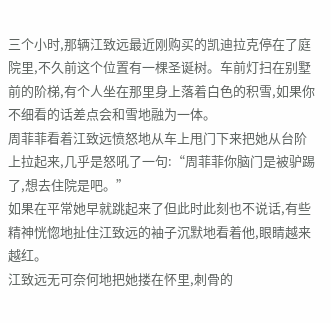三个小时,那辆江致远最近刚购买的凯迪拉克停在了庭院里,不久前这个位置有一棵圣诞树。车前灯扫在别墅前的阶梯,有个人坐在那里身上落着白色的积雪,如果你不细看的话差点会和雪地融为一体。
周菲菲看着江致远愤怒地从车上甩门下来把她从台阶上拉起来,几乎是怒吼了一句:“周菲菲你脑门是被驴踢了,想去住院是吧。”
如果在平常她早就跳起来了但此时此刻也不说话,有些精神恍惚地扯住江致远的袖子沉默地看着他,眼睛越来越红。
江致远无可奈何地把她搂在怀里,刺骨的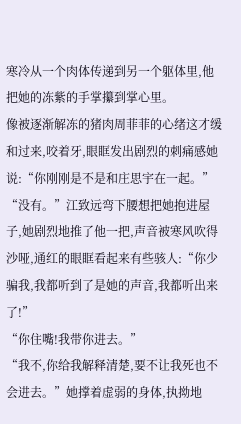寒冷从一个肉体传递到另一个躯体里,他把她的冻紫的手掌攥到掌心里。
像被逐渐解冻的猪肉周菲菲的心绪这才缓和过来,咬着牙,眼眶发出剧烈的刺痛感她说:“你刚刚是不是和庄思宇在一起。”
“没有。”江致远弯下腰想把她抱进屋子,她剧烈地推了他一把,声音被寒风吹得沙哑,通红的眼眶看起来有些骇人:“你少骗我,我都听到了是她的声音,我都听出来了!”
“你住嘴!我带你进去。”
“我不,你给我解释清楚,要不让我死也不会进去。”她撑着虚弱的身体,执拗地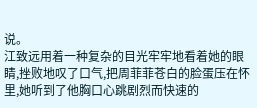说。
江致远用着一种复杂的目光牢牢地看着她的眼睛,挫败地叹了口气,把周菲菲苍白的脸蛋压在怀里,她听到了他胸口心跳剧烈而快速的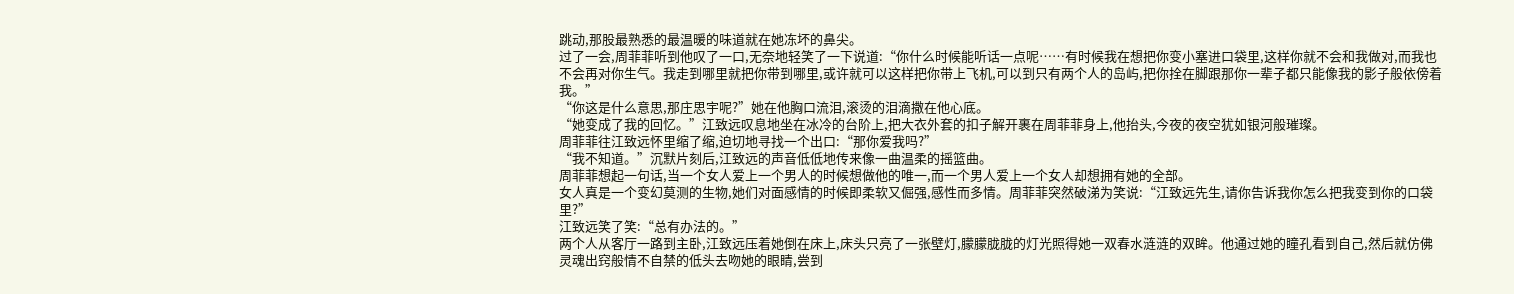跳动,那股最熟悉的最温暖的味道就在她冻坏的鼻尖。
过了一会,周菲菲听到他叹了一口,无奈地轻笑了一下说道:“你什么时候能听话一点呢……有时候我在想把你变小塞进口袋里,这样你就不会和我做对,而我也不会再对你生气。我走到哪里就把你带到哪里,或许就可以这样把你带上飞机,可以到只有两个人的岛屿,把你拴在脚跟那你一辈子都只能像我的影子般依傍着我。”
“你这是什么意思,那庄思宇呢?”她在他胸口流泪,滚烫的泪滴撒在他心底。
“她变成了我的回忆。”江致远叹息地坐在冰冷的台阶上,把大衣外套的扣子解开裹在周菲菲身上,他抬头,今夜的夜空犹如银河般璀璨。
周菲菲往江致远怀里缩了缩,迫切地寻找一个出口:“那你爱我吗?”
“我不知道。”沉默片刻后,江致远的声音低低地传来像一曲温柔的摇篮曲。
周菲菲想起一句话,当一个女人爱上一个男人的时候想做他的唯一,而一个男人爱上一个女人却想拥有她的全部。
女人真是一个变幻莫测的生物,她们对面感情的时候即柔软又倔强,感性而多情。周菲菲突然破涕为笑说:“江致远先生,请你告诉我你怎么把我变到你的口袋里?”
江致远笑了笑:“总有办法的。”
两个人从客厅一路到主卧,江致远压着她倒在床上,床头只亮了一张壁灯,朦朦胧胧的灯光照得她一双春水涟涟的双眸。他通过她的瞳孔看到自己,然后就仿佛灵魂出窍般情不自禁的低头去吻她的眼睛,尝到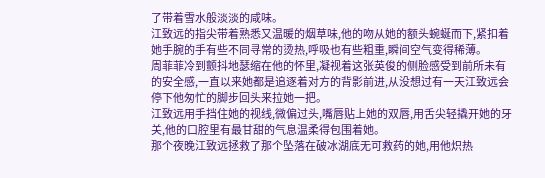了带着雪水般淡淡的咸味。
江致远的指尖带着熟悉又温暖的烟草味,他的吻从她的额头蜿蜒而下,紧扣着她手腕的手有些不同寻常的烫热,呼吸也有些粗重,瞬间空气变得稀薄。
周菲菲冷到颤抖地瑟缩在他的怀里,凝视着这张英俊的侧脸感受到前所未有的安全感,一直以来她都是追逐着对方的背影前进,从没想过有一天江致远会停下他匆忙的脚步回头来拉她一把。
江致远用手挡住她的视线,微偏过头,嘴唇贴上她的双唇,用舌尖轻撬开她的牙关,他的口腔里有最甘甜的气息温柔得包围着她。
那个夜晚江致远拯救了那个坠落在破冰湖底无可救药的她,用他炽热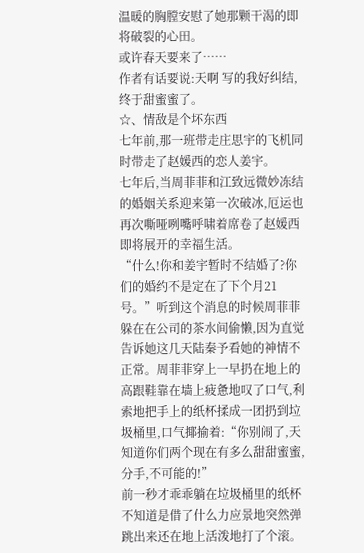温暖的胸膛安慰了她那颗干渴的即将破裂的心田。
或许春天要来了……
作者有话要说:天啊 写的我好纠结,终于甜蜜蜜了。
☆、情敌是个坏东西
七年前,那一班带走庄思宇的飞机同时带走了赵媛西的恋人姜宇。
七年后,当周菲菲和江致远微妙冻结的婚姻关系迎来第一次破冰,厄运也再次嘶哑咧嘴呼啸着席卷了赵媛西即将展开的幸福生活。
“什么!你和姜宇暂时不结婚了?你们的婚约不是定在了下个月21号。”听到这个消息的时候周菲菲躲在在公司的茶水间偷懒,因为直觉告诉她这几天陆秦予看她的神情不正常。周菲菲穿上一早扔在地上的高跟鞋靠在墙上疲惫地叹了口气,利索地把手上的纸杯揉成一团扔到垃圾桶里,口气揶揄着:“你别闹了,天知道你们两个现在有多么甜甜蜜蜜,分手,不可能的!”
前一秒才乖乖躺在垃圾桶里的纸杯不知道是借了什么力应景地突然弹跳出来还在地上活泼地打了个滚。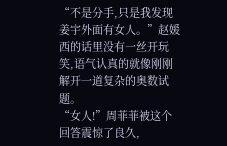“不是分手,只是我发现姜宇外面有女人。”赵媛西的话里没有一丝开玩笑,语气认真的就像刚刚解开一道复杂的奥数试题。
“女人!”周菲菲被这个回答震惊了良久,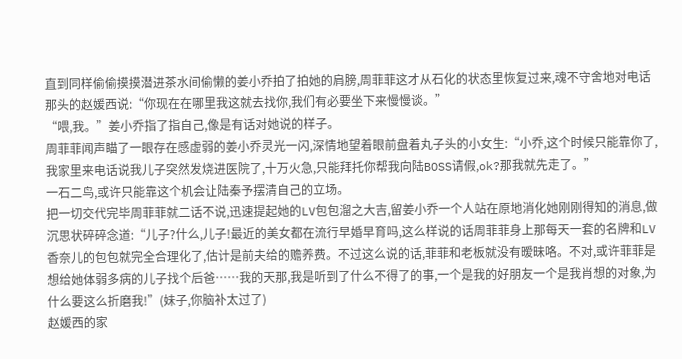直到同样偷偷摸摸潜进茶水间偷懒的姜小乔拍了拍她的肩膀,周菲菲这才从石化的状态里恢复过来,魂不守舍地对电话那头的赵媛西说:“你现在在哪里我这就去找你,我们有必要坐下来慢慢谈。”
“喂,我。”姜小乔指了指自己,像是有话对她说的样子。
周菲菲闻声瞄了一眼存在感虚弱的姜小乔灵光一闪,深情地望着眼前盘着丸子头的小女生:“小乔,这个时候只能靠你了,我家里来电话说我儿子突然发烧进医院了,十万火急,只能拜托你帮我向陆BOSS请假,ok?那我就先走了。”
一石二鸟,或许只能靠这个机会让陆秦予摆清自己的立场。
把一切交代完毕周菲菲就二话不说,迅速提起她的LV包包溜之大吉,留姜小乔一个人站在原地消化她刚刚得知的消息,做沉思状碎碎念道:“儿子?什么,儿子!最近的美女都在流行早婚早育吗,这么样说的话周菲菲身上那每天一套的名牌和LV香奈儿的包包就完全合理化了,估计是前夫给的赡养费。不过这么说的话,菲菲和老板就没有暧昧咯。不对,或许菲菲是想给她体弱多病的儿子找个后爸……我的天那,我是听到了什么不得了的事,一个是我的好朋友一个是我肖想的对象,为什么要这么折磨我!”(妹子,你脑补太过了)
赵媛西的家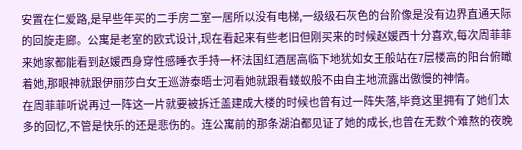安置在仁爱路,是早些年买的二手房二室一居所以没有电梯,一级级石灰色的台阶像是没有边界直通天际的回旋走廊。公寓是老室的欧式设计,现在看起来有些老旧但刚买来的时候赵媛西十分喜欢,每次周菲菲来她家都能看到赵媛西身穿性感睡衣手持一杯法国红酒居高临下地犹如女王般站在7层楼高的阳台俯瞰着她,那眼神就跟伊丽莎白女王巡游泰晤士河看她就跟看蝼蚁般不由自主地流露出傲慢的神情。
在周菲菲听说再过一阵这一片就要被拆迁盖建成大楼的时候也曾有过一阵失落,毕竟这里拥有了她们太多的回忆,不管是快乐的还是悲伤的。连公寓前的那条湖泊都见证了她的成长,也曾在无数个难熬的夜晚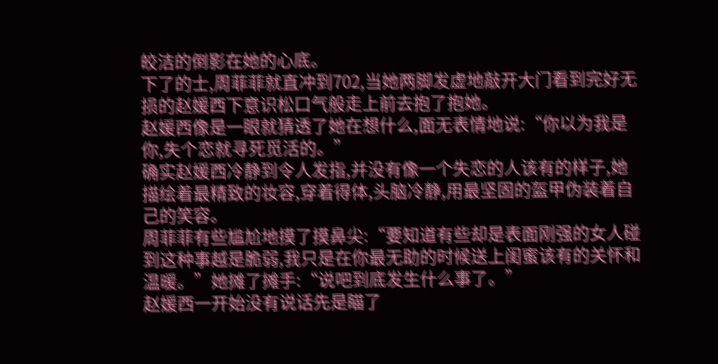皎洁的倒影在她的心底。
下了的士,周菲菲就直冲到702,当她两脚发虚地敲开大门看到完好无损的赵媛西下意识松口气般走上前去抱了抱她。
赵媛西像是一眼就猜透了她在想什么,面无表情地说:“你以为我是你,失个恋就寻死觅活的。”
确实赵媛西冷静到令人发指,并没有像一个失恋的人该有的样子,她描绘着最精致的妆容,穿着得体,头脑冷静,用最坚固的盔甲伪装着自己的笑容。
周菲菲有些尴尬地摸了摸鼻尖:“要知道有些却是表面刚强的女人碰到这种事越是脆弱,我只是在你最无助的时候送上闺蜜该有的关怀和温暖。”她摊了摊手:“说吧到底发生什么事了。”
赵媛西一开始没有说话先是瞄了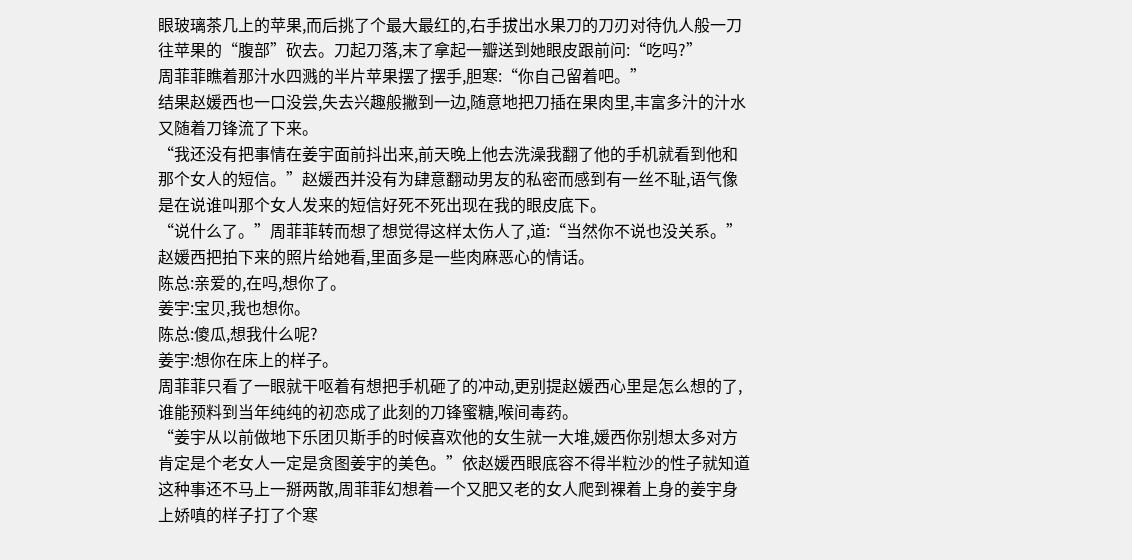眼玻璃茶几上的苹果,而后挑了个最大最红的,右手拔出水果刀的刀刃对待仇人般一刀往苹果的“腹部”砍去。刀起刀落,末了拿起一瓣送到她眼皮跟前问:“吃吗?”
周菲菲瞧着那汁水四溅的半片苹果摆了摆手,胆寒:“你自己留着吧。”
结果赵媛西也一口没尝,失去兴趣般撇到一边,随意地把刀插在果肉里,丰富多汁的汁水又随着刀锋流了下来。
“我还没有把事情在姜宇面前抖出来,前天晚上他去洗澡我翻了他的手机就看到他和那个女人的短信。”赵媛西并没有为肆意翻动男友的私密而感到有一丝不耻,语气像是在说谁叫那个女人发来的短信好死不死出现在我的眼皮底下。
“说什么了。”周菲菲转而想了想觉得这样太伤人了,道:“当然你不说也没关系。”
赵媛西把拍下来的照片给她看,里面多是一些肉麻恶心的情话。
陈总:亲爱的,在吗,想你了。
姜宇:宝贝,我也想你。
陈总:傻瓜,想我什么呢?
姜宇:想你在床上的样子。
周菲菲只看了一眼就干呕着有想把手机砸了的冲动,更别提赵媛西心里是怎么想的了,谁能预料到当年纯纯的初恋成了此刻的刀锋蜜糖,喉间毒药。
“姜宇从以前做地下乐团贝斯手的时候喜欢他的女生就一大堆,媛西你别想太多对方肯定是个老女人一定是贪图姜宇的美色。”依赵媛西眼底容不得半粒沙的性子就知道这种事还不马上一掰两散,周菲菲幻想着一个又肥又老的女人爬到裸着上身的姜宇身上娇嗔的样子打了个寒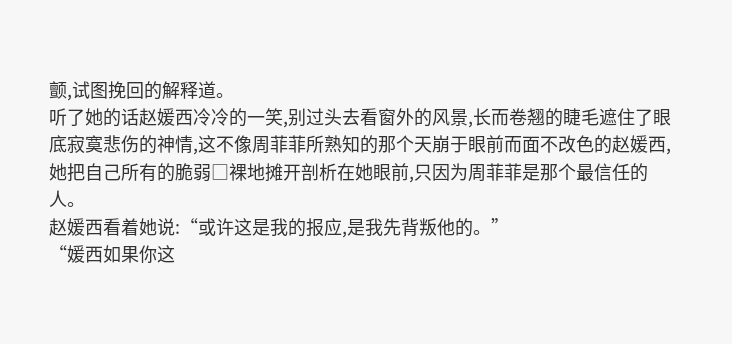颤,试图挽回的解释道。
听了她的话赵媛西冷冷的一笑,别过头去看窗外的风景,长而卷翘的睫毛遮住了眼底寂寞悲伤的神情,这不像周菲菲所熟知的那个天崩于眼前而面不改色的赵媛西,她把自己所有的脆弱□裸地摊开剖析在她眼前,只因为周菲菲是那个最信任的人。
赵媛西看着她说:“或许这是我的报应,是我先背叛他的。”
“媛西如果你这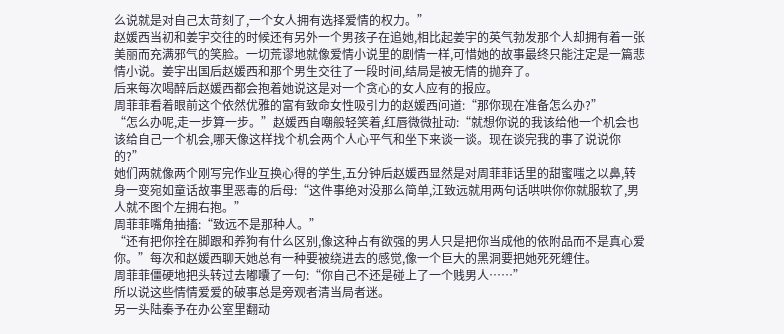么说就是对自己太苛刻了,一个女人拥有选择爱情的权力。”
赵媛西当初和姜宇交往的时候还有另外一个男孩子在追她,相比起姜宇的英气勃发那个人却拥有着一张美丽而充满邪气的笑脸。一切荒谬地就像爱情小说里的剧情一样,可惜她的故事最终只能注定是一篇悲情小说。姜宇出国后赵媛西和那个男生交往了一段时间,结局是被无情的抛弃了。
后来每次喝醉后赵媛西都会抱着她说这是对一个贪心的女人应有的报应。
周菲菲看着眼前这个依然优雅的富有致命女性吸引力的赵媛西问道:“那你现在准备怎么办?”
“怎么办呢,走一步算一步。”赵媛西自嘲般轻笑着,红唇微微扯动:“就想你说的我该给他一个机会也该给自己一个机会,哪天像这样找个机会两个人心平气和坐下来谈一谈。现在谈完我的事了说说你的?”
她们两就像两个刚写完作业互换心得的学生,五分钟后赵媛西显然是对周菲菲话里的甜蜜嗤之以鼻,转身一变宛如童话故事里恶毒的后母:“这件事绝对没那么简单,江致远就用两句话哄哄你你就服软了,男人就不图个左拥右抱。”
周菲菲嘴角抽搐:“致远不是那种人。”
“还有把你拴在脚跟和养狗有什么区别,像这种占有欲强的男人只是把你当成他的依附品而不是真心爱你。”每次和赵媛西聊天她总有一种要被绕进去的感觉,像一个巨大的黑洞要把她死死缠住。
周菲菲僵硬地把头转过去嘟囔了一句:“你自己不还是碰上了一个贱男人……”
所以说这些情情爱爱的破事总是旁观者清当局者迷。
另一头陆秦予在办公室里翻动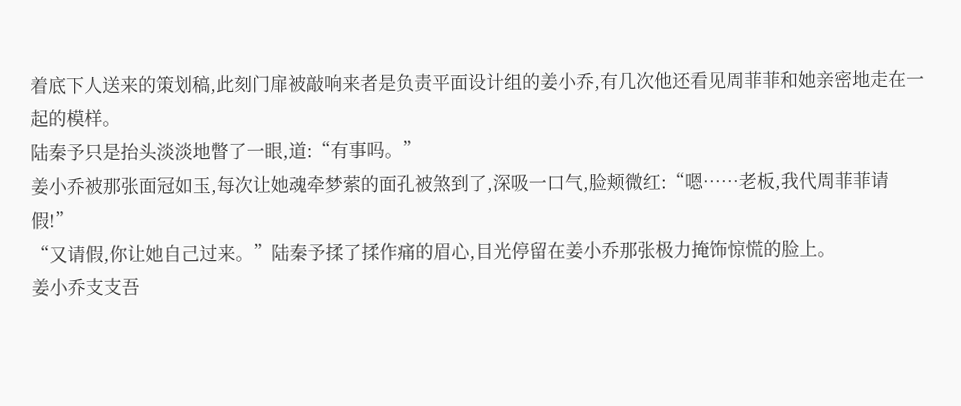着底下人送来的策划稿,此刻门扉被敲响来者是负责平面设计组的姜小乔,有几次他还看见周菲菲和她亲密地走在一起的模样。
陆秦予只是抬头淡淡地瞥了一眼,道:“有事吗。”
姜小乔被那张面冠如玉,每次让她魂牵梦萦的面孔被煞到了,深吸一口气,脸颊微红:“嗯……老板,我代周菲菲请假!”
“又请假,你让她自己过来。”陆秦予揉了揉作痛的眉心,目光停留在姜小乔那张极力掩饰惊慌的脸上。
姜小乔支支吾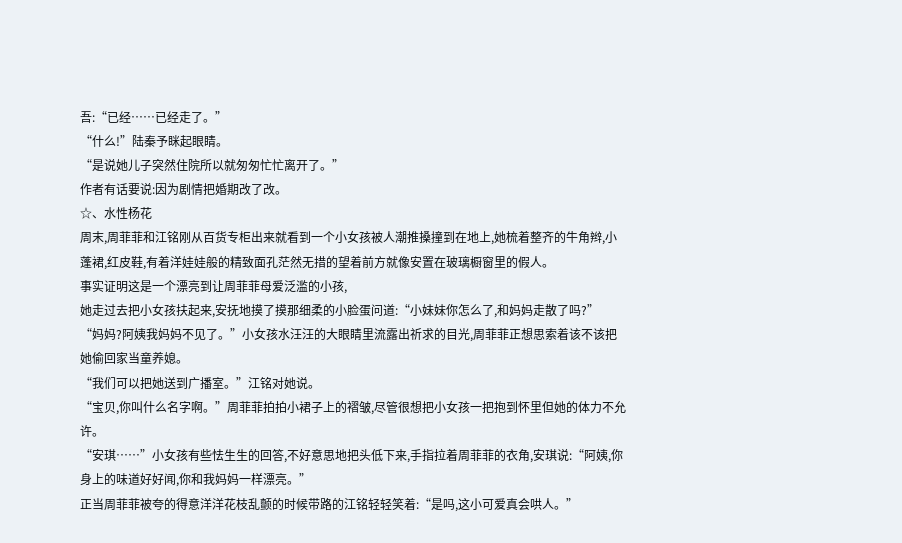吾:“已经……已经走了。”
“什么!”陆秦予眯起眼睛。
“是说她儿子突然住院所以就匆匆忙忙离开了。”
作者有话要说:因为剧情把婚期改了改。
☆、水性杨花
周末,周菲菲和江铭刚从百货专柜出来就看到一个小女孩被人潮推搡撞到在地上,她梳着整齐的牛角辫,小蓬裙,红皮鞋,有着洋娃娃般的精致面孔茫然无措的望着前方就像安置在玻璃橱窗里的假人。
事实证明这是一个漂亮到让周菲菲母爱泛滥的小孩,
她走过去把小女孩扶起来,安抚地摸了摸那细柔的小脸蛋问道:“小妹妹你怎么了,和妈妈走散了吗?”
“妈妈?阿姨我妈妈不见了。”小女孩水汪汪的大眼睛里流露出祈求的目光,周菲菲正想思索着该不该把她偷回家当童养媳。
“我们可以把她送到广播室。”江铭对她说。
“宝贝,你叫什么名字啊。”周菲菲拍拍小裙子上的褶皱,尽管很想把小女孩一把抱到怀里但她的体力不允许。
“安琪……”小女孩有些怯生生的回答,不好意思地把头低下来,手指拉着周菲菲的衣角,安琪说:“阿姨,你身上的味道好好闻,你和我妈妈一样漂亮。”
正当周菲菲被夸的得意洋洋花枝乱颤的时候带路的江铭轻轻笑着:“是吗,这小可爱真会哄人。”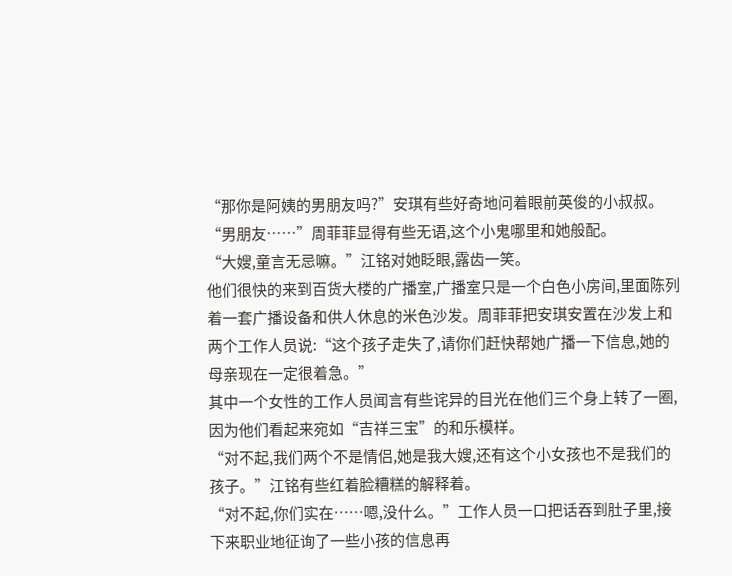“那你是阿姨的男朋友吗?”安琪有些好奇地问着眼前英俊的小叔叔。
“男朋友……”周菲菲显得有些无语,这个小鬼哪里和她般配。
“大嫂,童言无忌嘛。”江铭对她眨眼,露齿一笑。
他们很快的来到百货大楼的广播室,广播室只是一个白色小房间,里面陈列着一套广播设备和供人休息的米色沙发。周菲菲把安琪安置在沙发上和两个工作人员说:“这个孩子走失了,请你们赶快帮她广播一下信息,她的母亲现在一定很着急。”
其中一个女性的工作人员闻言有些诧异的目光在他们三个身上转了一圈,因为他们看起来宛如“吉祥三宝”的和乐模样。
“对不起,我们两个不是情侣,她是我大嫂,还有这个小女孩也不是我们的孩子。”江铭有些红着脸糟糕的解释着。
“对不起,你们实在……嗯,没什么。”工作人员一口把话吞到肚子里,接下来职业地征询了一些小孩的信息再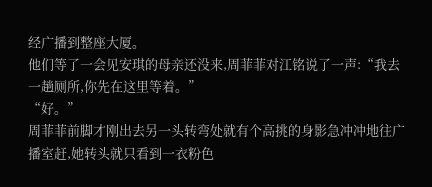经广播到整座大厦。
他们等了一会见安琪的母亲还没来,周菲菲对江铭说了一声:“我去一趟厕所,你先在这里等着。”
“好。”
周菲菲前脚才刚出去另一头转弯处就有个高挑的身影急冲冲地往广播室赶,她转头就只看到一衣粉色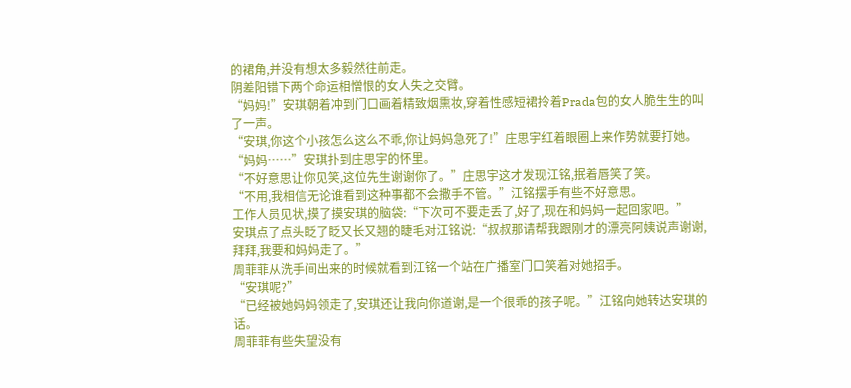的裙角,并没有想太多毅然往前走。
阴差阳错下两个命运相憎恨的女人失之交臂。
“妈妈!”安琪朝着冲到门口画着精致烟熏妆,穿着性感短裙拎着Prada包的女人脆生生的叫了一声。
“安琪,你这个小孩怎么这么不乖,你让妈妈急死了!”庄思宇红着眼圈上来作势就要打她。
“妈妈……”安琪扑到庄思宇的怀里。
“不好意思让你见笑,这位先生谢谢你了。”庄思宇这才发现江铭,抿着唇笑了笑。
“不用,我相信无论谁看到这种事都不会撒手不管。”江铭摆手有些不好意思。
工作人员见状,摸了摸安琪的脑袋:“下次可不要走丢了,好了,现在和妈妈一起回家吧。”
安琪点了点头眨了眨又长又翘的睫毛对江铭说:“叔叔那请帮我跟刚才的漂亮阿姨说声谢谢,拜拜,我要和妈妈走了。”
周菲菲从洗手间出来的时候就看到江铭一个站在广播室门口笑着对她招手。
“安琪呢?”
“已经被她妈妈领走了,安琪还让我向你道谢,是一个很乖的孩子呢。”江铭向她转达安琪的话。
周菲菲有些失望没有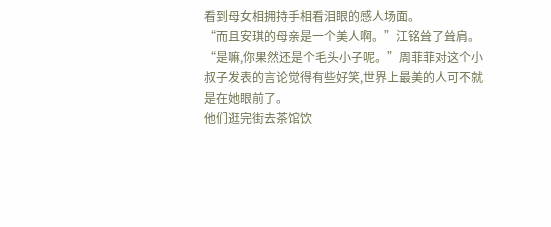看到母女相拥持手相看泪眼的感人场面。
“而且安琪的母亲是一个美人啊。”江铭耸了耸肩。
“是嘛,你果然还是个毛头小子呢。”周菲菲对这个小叔子发表的言论觉得有些好笑,世界上最美的人可不就是在她眼前了。
他们逛完街去茶馆饮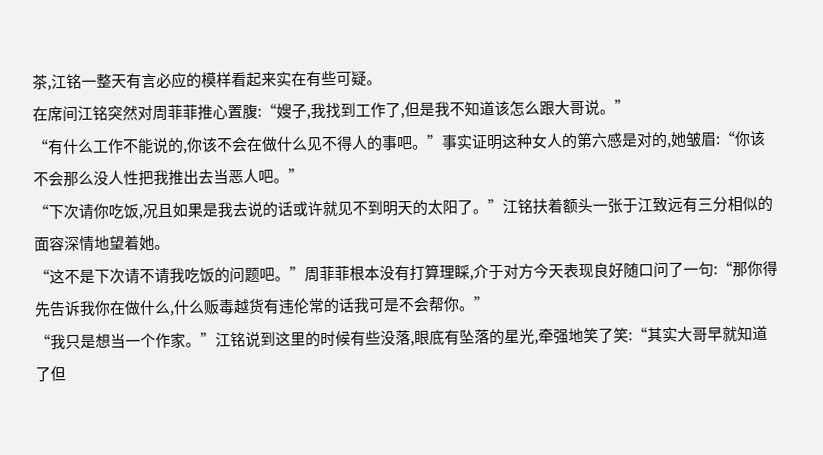茶,江铭一整天有言必应的模样看起来实在有些可疑。
在席间江铭突然对周菲菲推心置腹:“嫂子,我找到工作了,但是我不知道该怎么跟大哥说。”
“有什么工作不能说的,你该不会在做什么见不得人的事吧。”事实证明这种女人的第六感是对的,她皱眉:“你该不会那么没人性把我推出去当恶人吧。”
“下次请你吃饭,况且如果是我去说的话或许就见不到明天的太阳了。”江铭扶着额头一张于江致远有三分相似的面容深情地望着她。
“这不是下次请不请我吃饭的问题吧。”周菲菲根本没有打算理睬,介于对方今天表现良好随口问了一句:“那你得先告诉我你在做什么,什么贩毒越货有违伦常的话我可是不会帮你。”
“我只是想当一个作家。”江铭说到这里的时候有些没落,眼底有坠落的星光,牵强地笑了笑:“其实大哥早就知道了但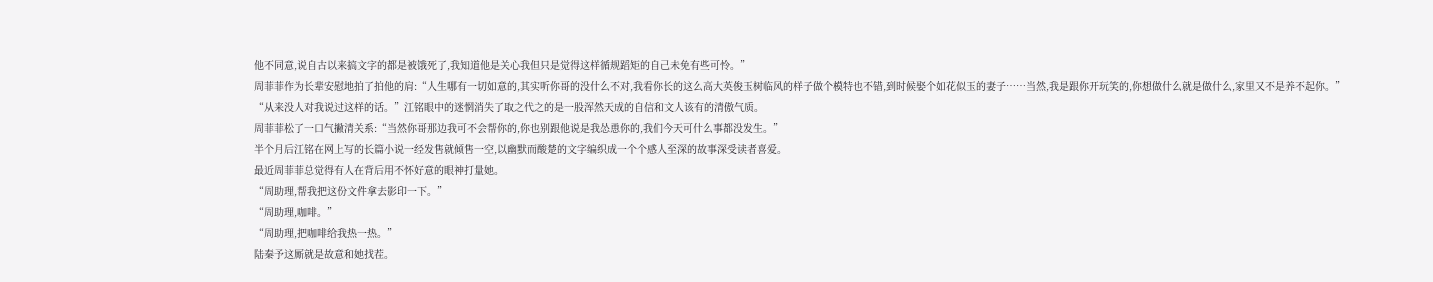他不同意,说自古以来搞文字的都是被饿死了,我知道他是关心我但只是觉得这样循规蹈矩的自己未免有些可怜。”
周菲菲作为长辈安慰地拍了拍他的肩:“人生哪有一切如意的,其实听你哥的没什么不对,我看你长的这么高大英俊玉树临风的样子做个模特也不错,到时候娶个如花似玉的妻子……当然,我是跟你开玩笑的,你想做什么就是做什么,家里又不是养不起你。”
“从来没人对我说过这样的话。”江铭眼中的迷惘消失了取之代之的是一股浑然天成的自信和文人该有的清傲气质。
周菲菲松了一口气撇清关系:“当然你哥那边我可不会帮你的,你也别跟他说是我怂恿你的,我们今天可什么事都没发生。”
半个月后江铭在网上写的长篇小说一经发售就倾售一空,以幽默而酸楚的文字编织成一个个感人至深的故事深受读者喜爱。
最近周菲菲总觉得有人在背后用不怀好意的眼神打量她。
“周助理,帮我把这份文件拿去影印一下。”
“周助理,咖啡。”
“周助理,把咖啡给我热一热。”
陆秦予这厮就是故意和她找茬。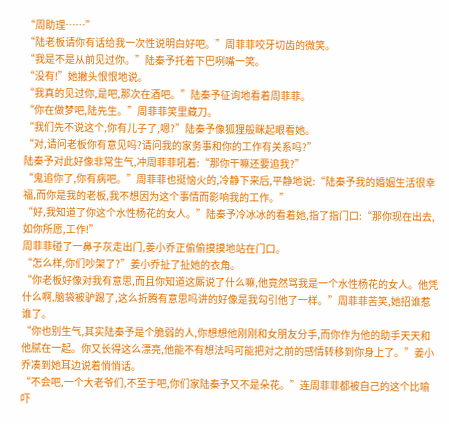“周助理……”
“陆老板请你有话给我一次性说明白好吧。”周菲菲咬牙切齿的微笑。
“我是不是从前见过你。”陆秦予托着下巴咧嘴一笑。
“没有!”她撇头恨恨地说。
“我真的见过你,是吧,那次在酒吧。”陆秦予征询地看着周菲菲。
“你在做梦吧,陆先生。”周菲菲笑里藏刀。
“我们先不说这个,你有儿子了,嗯?”陆秦予像狐狸般眯起眼看她。
“对,请问老板你有意见吗?请问我的家务事和你的工作有关系吗?”
陆秦予对此好像非常生气,冲周菲菲吼着:“那你干嘛还要追我?”
“鬼追你了,你有病吧。”周菲菲也挺恼火的,冷静下来后,平静地说:“陆秦予我的婚姻生活很幸福,而你是我的老板,我不想因为这个事情而影响我的工作。”
“好,我知道了你这个水性杨花的女人。”陆秦予冷冰冰的看着她,指了指门口:“那你现在出去,如你所愿,工作!”
周菲菲碰了一鼻子灰走出门,姜小乔正偷偷摸摸地站在门口。
“怎么样,你们吵架了?”姜小乔扯了扯她的衣角。
“你老板好像对我有意思,而且你知道这厮说了什么嘛,他竟然骂我是一个水性杨花的女人。他凭什么啊,脑袋被驴踢了,这么折腾有意思吗讲的好像是我勾引他了一样。”周菲菲苦笑,她招谁惹谁了。
“你也别生气,其实陆秦予是个脆弱的人,你想想他刚刚和女朋友分手,而你作为他的助手天天和他腻在一起。你又长得这么漂亮,他能不有想法吗可能把对之前的感情转移到你身上了。”姜小乔凑到她耳边说着悄悄话。
“不会吧,一个大老爷们,不至于吧,你们家陆秦予又不是朵花。”连周菲菲都被自己的这个比喻吓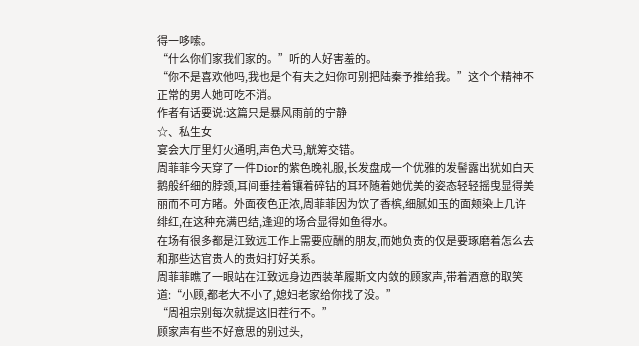得一哆嗦。
“什么你们家我们家的。”听的人好害羞的。
“你不是喜欢他吗,我也是个有夫之妇你可别把陆秦予推给我。”这个个精神不正常的男人她可吃不消。
作者有话要说:这篇只是暴风雨前的宁静
☆、私生女
宴会大厅里灯火通明,声色犬马,觥筹交错。
周菲菲今天穿了一件Dior的紫色晚礼服,长发盘成一个优雅的发髻露出犹如白天鹅般纤细的脖颈,耳间垂挂着镶着碎钻的耳环随着她优美的姿态轻轻摇曳显得美丽而不可方睹。外面夜色正浓,周菲菲因为饮了香槟,细腻如玉的面颊染上几许绯红,在这种充满巴结,逢迎的场合显得如鱼得水。
在场有很多都是江致远工作上需要应酬的朋友,而她负责的仅是要琢磨着怎么去和那些达官贵人的贵妇打好关系。
周菲菲瞧了一眼站在江致远身边西装革履斯文内敛的顾家声,带着酒意的取笑道:“小顾,都老大不小了,媳妇老家给你找了没。”
“周祖宗别每次就提这旧茬行不。”
顾家声有些不好意思的别过头,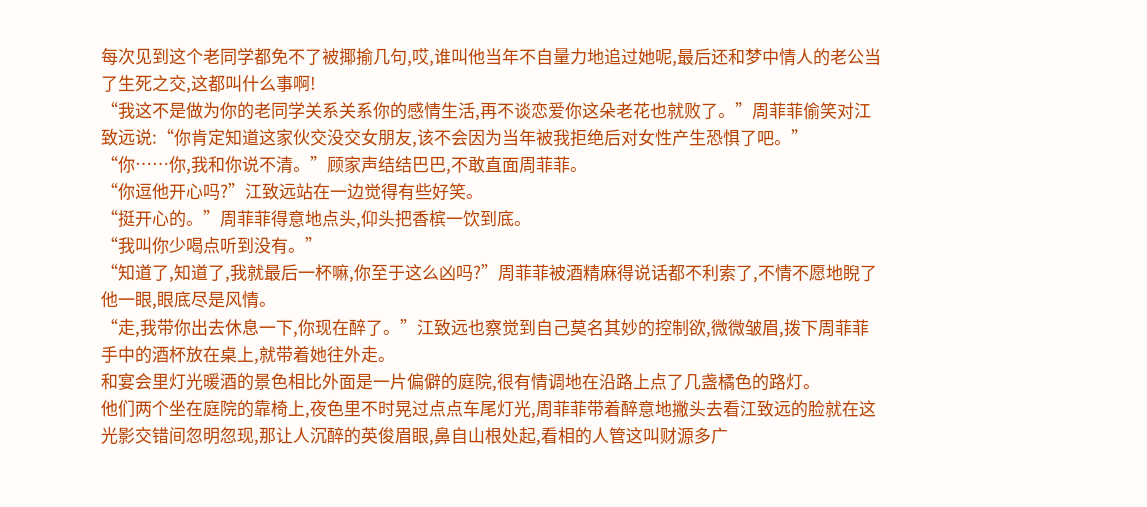每次见到这个老同学都免不了被揶揄几句,哎,谁叫他当年不自量力地追过她呢,最后还和梦中情人的老公当了生死之交,这都叫什么事啊!
“我这不是做为你的老同学关系关系你的感情生活,再不谈恋爱你这朵老花也就败了。”周菲菲偷笑对江致远说:“你肯定知道这家伙交没交女朋友,该不会因为当年被我拒绝后对女性产生恐惧了吧。”
“你……你,我和你说不清。”顾家声结结巴巴,不敢直面周菲菲。
“你逗他开心吗?”江致远站在一边觉得有些好笑。
“挺开心的。”周菲菲得意地点头,仰头把香槟一饮到底。
“我叫你少喝点听到没有。”
“知道了,知道了,我就最后一杯嘛,你至于这么凶吗?”周菲菲被酒精麻得说话都不利索了,不情不愿地睨了他一眼,眼底尽是风情。
“走,我带你出去休息一下,你现在醉了。”江致远也察觉到自己莫名其妙的控制欲,微微皱眉,拨下周菲菲手中的酒杯放在桌上,就带着她往外走。
和宴会里灯光暖酒的景色相比外面是一片偏僻的庭院,很有情调地在沿路上点了几盏橘色的路灯。
他们两个坐在庭院的靠椅上,夜色里不时晃过点点车尾灯光,周菲菲带着醉意地撇头去看江致远的脸就在这光影交错间忽明忽现,那让人沉醉的英俊眉眼,鼻自山根处起,看相的人管这叫财源多广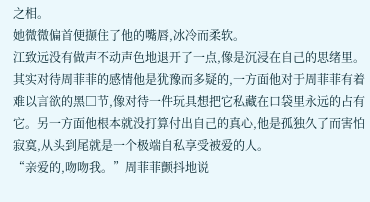之相。
她微微偏首便撷住了他的嘴唇,冰冷而柔软。
江致远没有做声不动声色地退开了一点,像是沉浸在自己的思绪里。
其实对待周菲菲的感情他是犹豫而多疑的,一方面他对于周菲菲有着难以言欲的黑□节,像对待一件玩具想把它私藏在口袋里永远的占有它。另一方面他根本就没打算付出自己的真心,他是孤独久了而害怕寂寞,从头到尾就是一个极端自私享受被爱的人。
“亲爱的,吻吻我。”周菲菲颤抖地说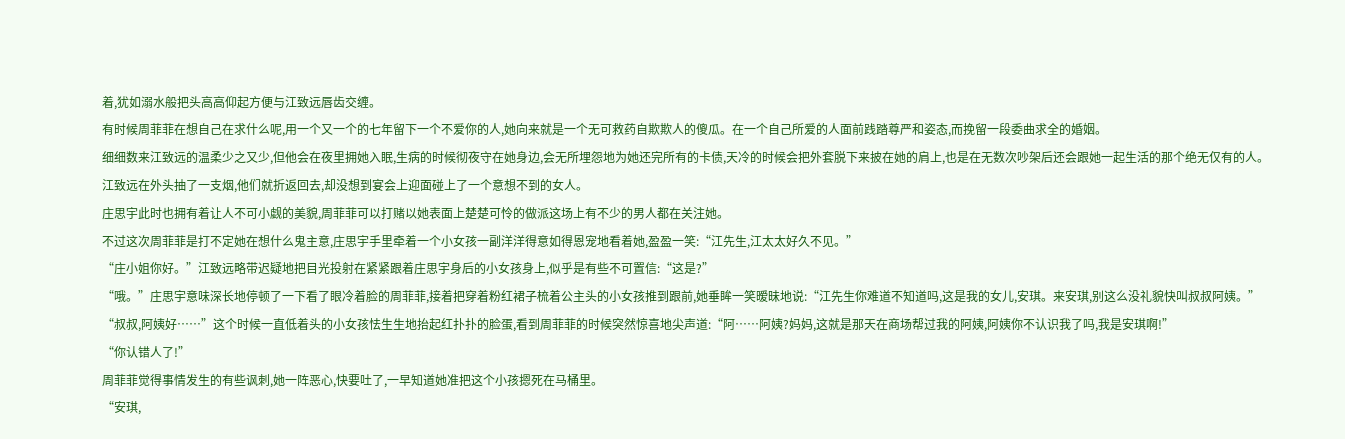着,犹如溺水般把头高高仰起方便与江致远唇齿交缠。
有时候周菲菲在想自己在求什么呢,用一个又一个的七年留下一个不爱你的人,她向来就是一个无可救药自欺欺人的傻瓜。在一个自己所爱的人面前践踏尊严和姿态,而挽留一段委曲求全的婚姻。
细细数来江致远的温柔少之又少,但他会在夜里拥她入眠,生病的时候彻夜守在她身边,会无所埋怨地为她还完所有的卡债,天冷的时候会把外套脱下来披在她的肩上,也是在无数次吵架后还会跟她一起生活的那个绝无仅有的人。
江致远在外头抽了一支烟,他们就折返回去,却没想到宴会上迎面碰上了一个意想不到的女人。
庄思宇此时也拥有着让人不可小觑的美貌,周菲菲可以打赌以她表面上楚楚可怜的做派这场上有不少的男人都在关注她。
不过这次周菲菲是打不定她在想什么鬼主意,庄思宇手里牵着一个小女孩一副洋洋得意如得恩宠地看着她,盈盈一笑:“江先生,江太太好久不见。”
“庄小姐你好。”江致远略带迟疑地把目光投射在紧紧跟着庄思宇身后的小女孩身上,似乎是有些不可置信:“这是?”
“哦。”庄思宇意味深长地停顿了一下看了眼冷着脸的周菲菲,接着把穿着粉红裙子梳着公主头的小女孩推到跟前,她垂眸一笑暧昧地说:“江先生你难道不知道吗,这是我的女儿,安琪。来安琪,别这么没礼貌快叫叔叔阿姨。”
“叔叔,阿姨好……”这个时候一直低着头的小女孩怯生生地抬起红扑扑的脸蛋,看到周菲菲的时候突然惊喜地尖声道:“阿……阿姨?妈妈,这就是那天在商场帮过我的阿姨,阿姨你不认识我了吗,我是安琪啊!”
“你认错人了!”
周菲菲觉得事情发生的有些讽刺,她一阵恶心,快要吐了,一早知道她准把这个小孩摁死在马桶里。
“安琪,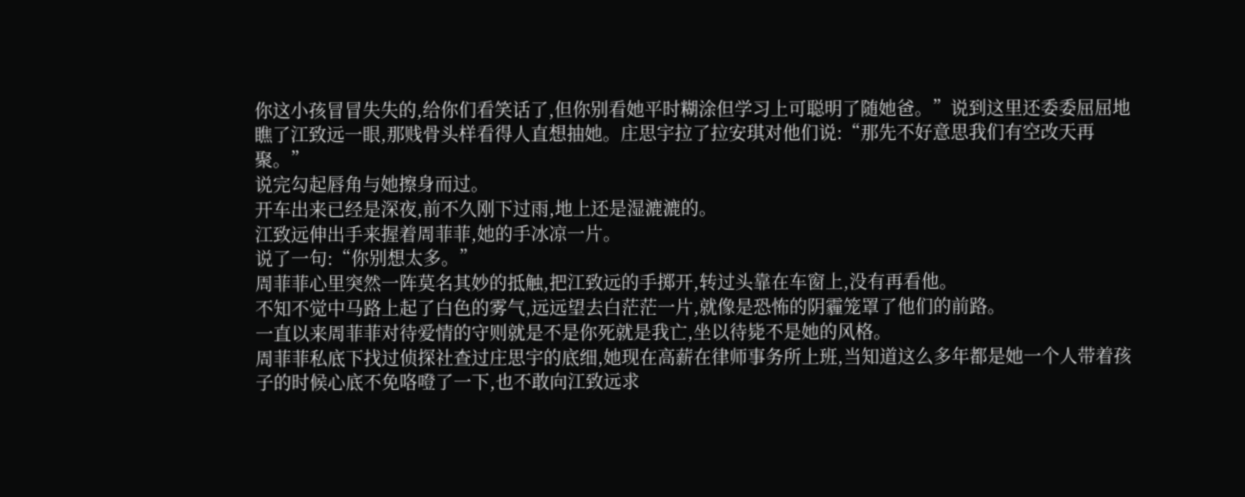你这小孩冒冒失失的,给你们看笑话了,但你别看她平时糊涂但学习上可聪明了随她爸。”说到这里还委委屈屈地瞧了江致远一眼,那贱骨头样看得人直想抽她。庄思宇拉了拉安琪对他们说:“那先不好意思我们有空改天再聚。”
说完勾起唇角与她擦身而过。
开车出来已经是深夜,前不久刚下过雨,地上还是湿漉漉的。
江致远伸出手来握着周菲菲,她的手冰凉一片。
说了一句:“你别想太多。”
周菲菲心里突然一阵莫名其妙的抵触,把江致远的手掷开,转过头靠在车窗上,没有再看他。
不知不觉中马路上起了白色的雾气,远远望去白茫茫一片,就像是恐怖的阴霾笼罩了他们的前路。
一直以来周菲菲对待爱情的守则就是不是你死就是我亡,坐以待毙不是她的风格。
周菲菲私底下找过侦探社查过庄思宇的底细,她现在高薪在律师事务所上班,当知道这么多年都是她一个人带着孩子的时候心底不免咯噔了一下,也不敢向江致远求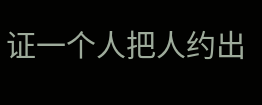证一个人把人约出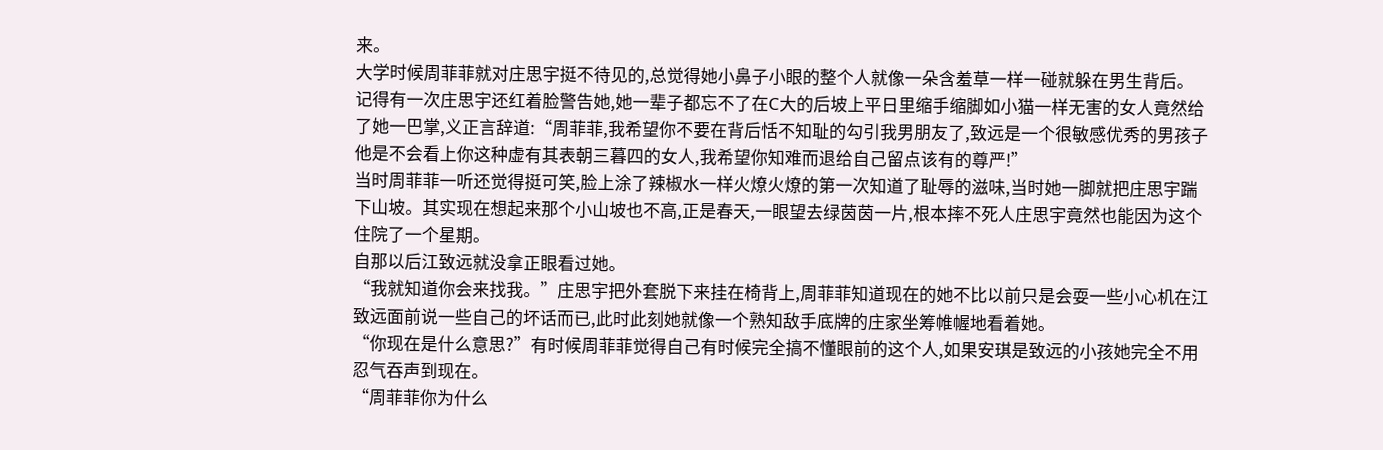来。
大学时候周菲菲就对庄思宇挺不待见的,总觉得她小鼻子小眼的整个人就像一朵含羞草一样一碰就躲在男生背后。
记得有一次庄思宇还红着脸警告她,她一辈子都忘不了在C大的后坡上平日里缩手缩脚如小猫一样无害的女人竟然给了她一巴掌,义正言辞道:“周菲菲,我希望你不要在背后恬不知耻的勾引我男朋友了,致远是一个很敏感优秀的男孩子他是不会看上你这种虚有其表朝三暮四的女人,我希望你知难而退给自己留点该有的尊严!”
当时周菲菲一听还觉得挺可笑,脸上涂了辣椒水一样火燎火燎的第一次知道了耻辱的滋味,当时她一脚就把庄思宇踹下山坡。其实现在想起来那个小山坡也不高,正是春天,一眼望去绿茵茵一片,根本摔不死人庄思宇竟然也能因为这个住院了一个星期。
自那以后江致远就没拿正眼看过她。
“我就知道你会来找我。”庄思宇把外套脱下来挂在椅背上,周菲菲知道现在的她不比以前只是会耍一些小心机在江致远面前说一些自己的坏话而已,此时此刻她就像一个熟知敌手底牌的庄家坐筹帷幄地看着她。
“你现在是什么意思?”有时候周菲菲觉得自己有时候完全搞不懂眼前的这个人,如果安琪是致远的小孩她完全不用忍气吞声到现在。
“周菲菲你为什么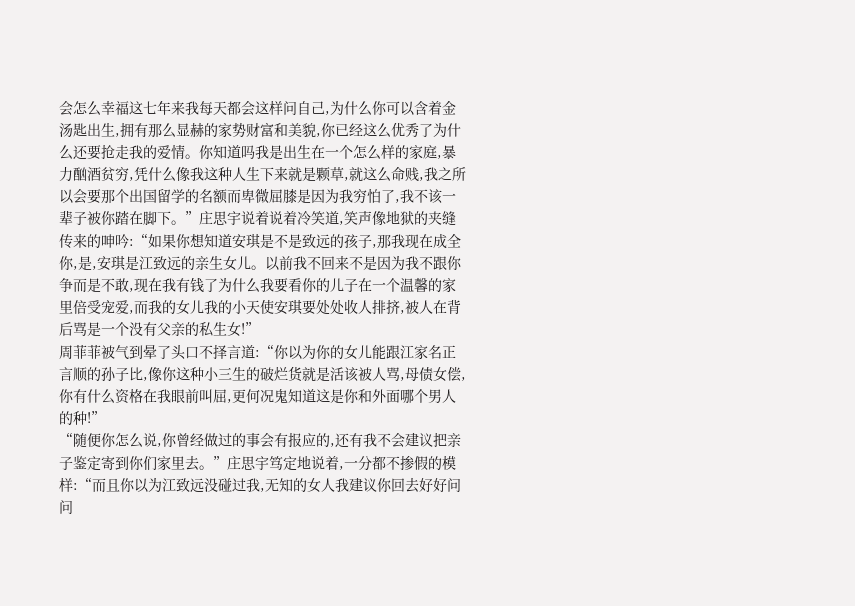会怎么幸福这七年来我每天都会这样问自己,为什么你可以含着金汤匙出生,拥有那么显赫的家势财富和美貌,你已经这么优秀了为什么还要抢走我的爱情。你知道吗我是出生在一个怎么样的家庭,暴力酗酒贫穷,凭什么像我这种人生下来就是颗草,就这么命贱,我之所以会要那个出国留学的名额而卑微屈膝是因为我穷怕了,我不该一辈子被你踏在脚下。”庄思宇说着说着冷笑道,笑声像地狱的夹缝传来的呻吟:“如果你想知道安琪是不是致远的孩子,那我现在成全你,是,安琪是江致远的亲生女儿。以前我不回来不是因为我不跟你争而是不敢,现在我有钱了为什么我要看你的儿子在一个温馨的家里倍受宠爱,而我的女儿我的小天使安琪要处处收人排挤,被人在背后骂是一个没有父亲的私生女!”
周菲菲被气到晕了头口不择言道:“你以为你的女儿能跟江家名正言顺的孙子比,像你这种小三生的破烂货就是活该被人骂,母债女偿,你有什么资格在我眼前叫屈,更何况鬼知道这是你和外面哪个男人的种!”
“随便你怎么说,你曾经做过的事会有报应的,还有我不会建议把亲子鉴定寄到你们家里去。”庄思宇笃定地说着,一分都不掺假的模样:“而且你以为江致远没碰过我,无知的女人我建议你回去好好问问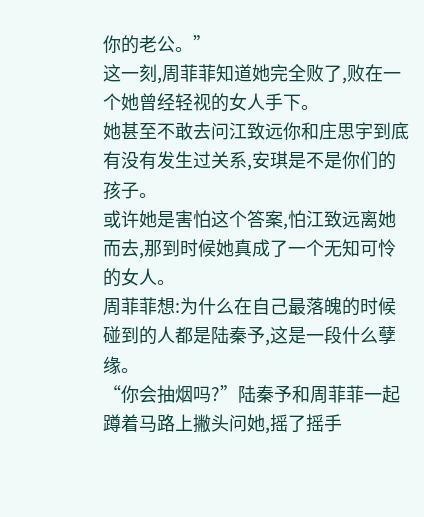你的老公。”
这一刻,周菲菲知道她完全败了,败在一个她曾经轻视的女人手下。
她甚至不敢去问江致远你和庄思宇到底有没有发生过关系,安琪是不是你们的孩子。
或许她是害怕这个答案,怕江致远离她而去,那到时候她真成了一个无知可怜的女人。
周菲菲想:为什么在自己最落魄的时候碰到的人都是陆秦予,这是一段什么孽缘。
“你会抽烟吗?”陆秦予和周菲菲一起蹲着马路上撇头问她,摇了摇手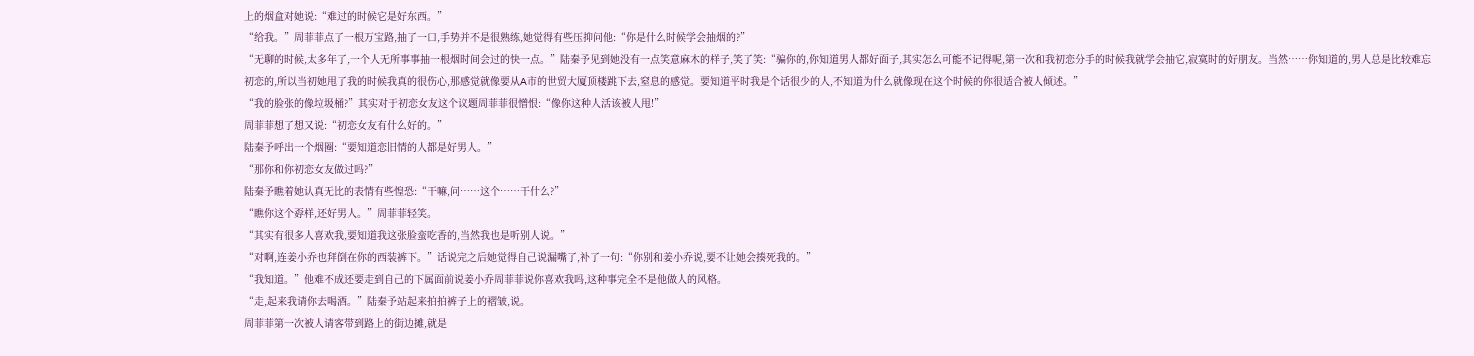上的烟盒对她说:“难过的时候它是好东西。”
“给我。”周菲菲点了一根万宝路,抽了一口,手势并不是很熟练,她觉得有些压抑问他:“你是什么时候学会抽烟的?”
“无聊的时候,太多年了,一个人无所事事抽一根烟时间会过的快一点。”陆秦予见到她没有一点笑意麻木的样子,笑了笑:“骗你的,你知道男人都好面子,其实怎么可能不记得呢,第一次和我初恋分手的时候我就学会抽它,寂寞时的好朋友。当然……你知道的,男人总是比较难忘初恋的,所以当初她甩了我的时候我真的很伤心,那感觉就像要从A市的世贸大厦顶楼跳下去,窒息的感觉。要知道平时我是个话很少的人,不知道为什么就像现在这个时候的你很适合被人倾述。”
“我的脸张的像垃圾桶?”其实对于初恋女友这个议题周菲菲很憎恨:“像你这种人活该被人甩!”
周菲菲想了想又说:“初恋女友有什么好的。”
陆秦予呼出一个烟圈:“要知道恋旧情的人都是好男人。”
“那你和你初恋女友做过吗?”
陆秦予瞧着她认真无比的表情有些惶恐:“干嘛,问……这个……干什么?”
“瞧你这个孬样,还好男人。”周菲菲轻笑。
“其实有很多人喜欢我,要知道我这张脸蛮吃香的,当然我也是听别人说。”
“对啊,连姜小乔也拜倒在你的西装裤下。”话说完之后她觉得自己说漏嘴了,补了一句:“你别和姜小乔说,要不让她会揍死我的。”
“我知道。”他难不成还要走到自己的下属面前说姜小乔周菲菲说你喜欢我吗,这种事完全不是他做人的风格。
“走,起来我请你去喝酒。”陆秦予站起来拍拍裤子上的褶皱,说。
周菲菲第一次被人请客带到路上的街边摊,就是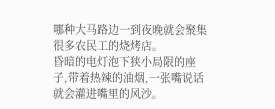哪种大马路边一到夜晚就会聚集很多农民工的烧烤店。
昏暗的电灯泡下狭小局限的座子,带着热辣的油烟,一张嘴说话就会灌进嘴里的风沙。